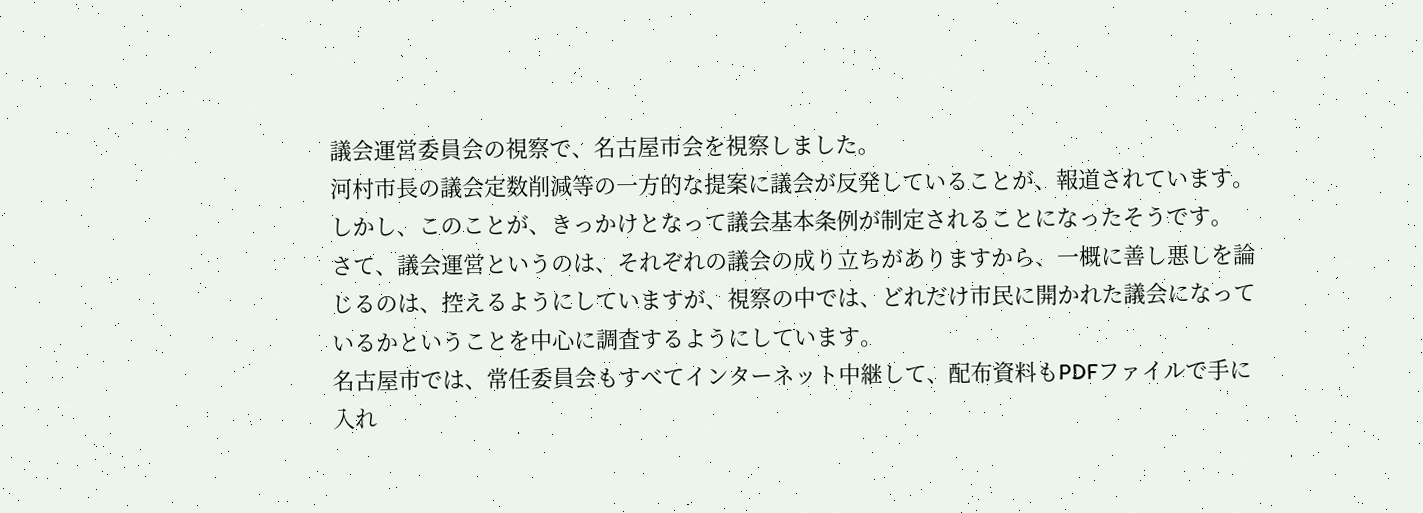議会運営委員会の視察で、名古屋市会を視察しました。
河村市長の議会定数削減等の一方的な提案に議会が反発していることが、報道されています。
しかし、このことが、きっかけとなって議会基本条例が制定されることになったそうです。
さて、議会運営というのは、それぞれの議会の成り立ちがありますから、一概に善し悪しを論じるのは、控えるようにしていますが、視察の中では、どれだけ市民に開かれた議会になっているかということを中心に調査するようにしています。
名古屋市では、常任委員会もすべてインターネット中継して、配布資料もPDFファイルで手に入れ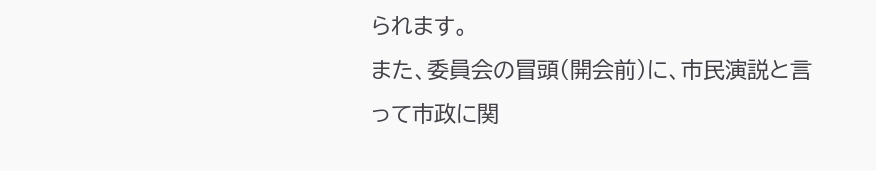られます。
また、委員会の冒頭(開会前)に、市民演説と言って市政に関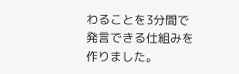わることを3分間で発言できる仕組みを作りました。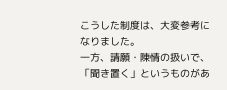こうした制度は、大変参考になりました。
一方、請願・陳情の扱いで、「聞き置く」というものがあ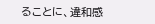ることに、違和感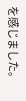を感じました。